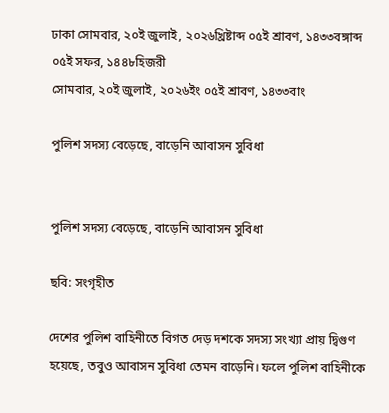ঢাকা সোমবার, ২০ই জুলাই, ২০২৬খ্রিষ্টাব্দ ০৫ই শ্রাবণ, ১৪৩৩বঙ্গাব্দ ০৫ই সফর, ১৪৪৮হিজরী
সোমবার, ২০ই জুলাই, ২০২৬ইং ০৫ই শ্রাবণ, ১৪৩৩বাং

পুলিশ সদস্য বেড়েছে, বাড়েনি আবাসন সুবিধা


পুলিশ সদস্য বেড়েছে, বাড়েনি আবাসন সুবিধা

ছবি: সংগৃহীত

দেশের পুলিশ বাহিনীতে বিগত দেড় দশকে সদস্য সংখ্যা প্রায় দ্বিগুণ হয়েছে, তবুও আবাসন সুবিধা তেমন বাড়েনি। ফলে পুলিশ বাহিনীকে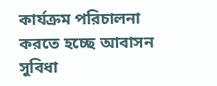কার্যক্রম পরিচালনা করতে হচ্ছে আবাসন সুবিধা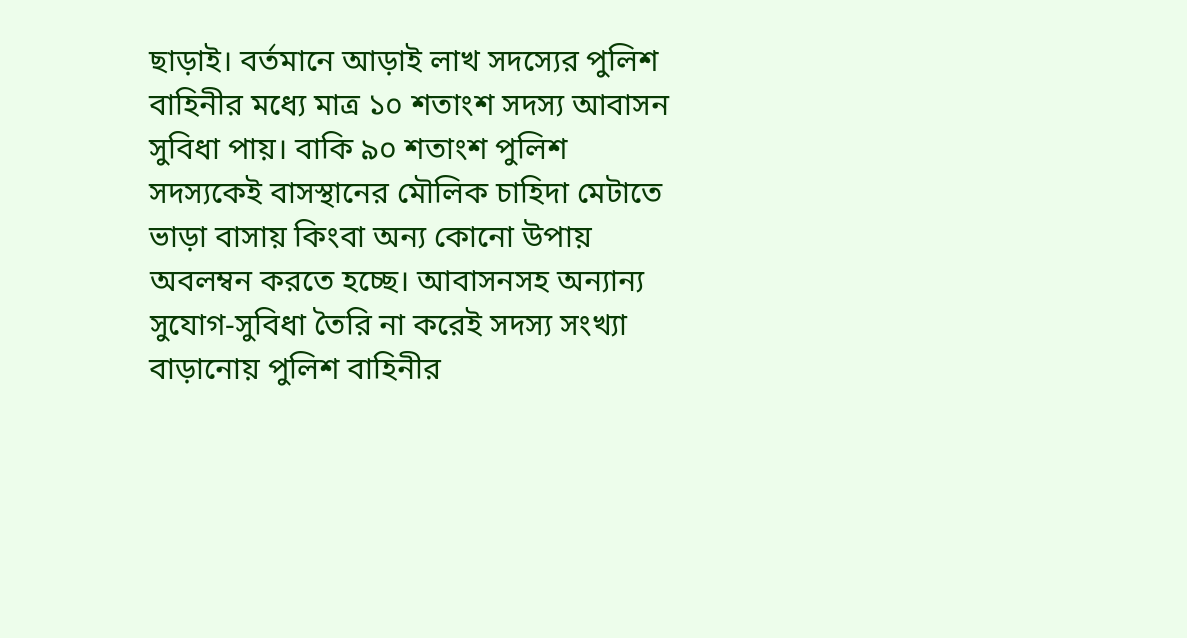ছাড়াই। বর্তমানে আড়াই লাখ সদস্যের পুলিশ বাহিনীর মধ্যে মাত্র ১০ শতাংশ সদস্য আবাসন সুবিধা পায়। বাকি ৯০ শতাংশ পুলিশ সদস্যকেই বাসস্থানের মৌলিক চাহিদা মেটাতে ভাড়া বাসায় কিংবা অন্য কোনো উপায় অবলম্বন করতে হচ্ছে। আবাসনসহ অন্যান্য সুযোগ-সুবিধা তৈরি না করেই সদস্য সংখ্যা বাড়ানোয় পুলিশ বাহিনীর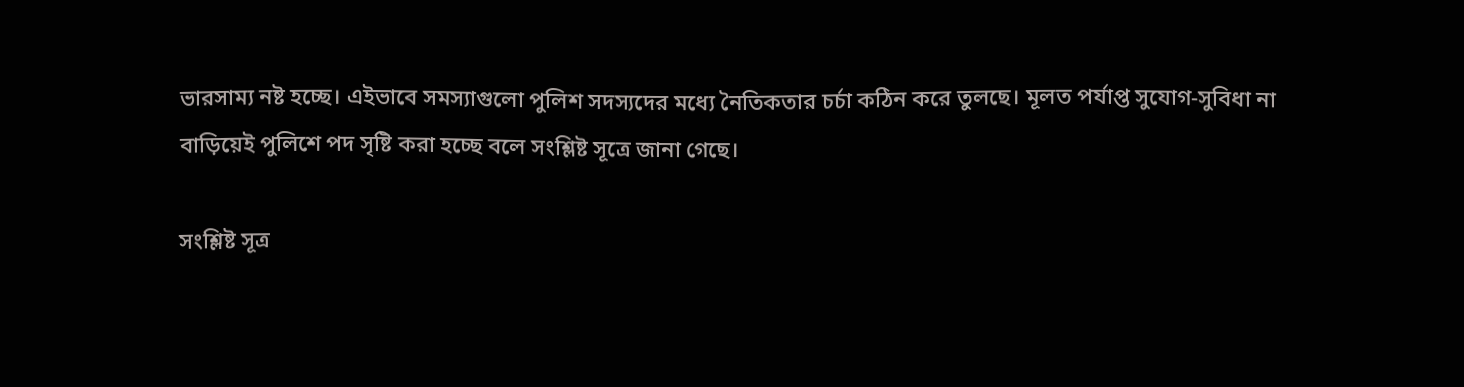ভারসাম্য নষ্ট হচ্ছে। এইভাবে সমস্যাগুলো পুলিশ সদস্যদের মধ্যে নৈতিকতার চর্চা কঠিন করে তুলছে। মূলত পর্যাপ্ত সুযোগ-সুবিধা না বাড়িয়েই পুলিশে পদ সৃষ্টি করা হচ্ছে বলে সংশ্লিষ্ট সূত্রে জানা গেছে।

সংশ্লিষ্ট সূত্র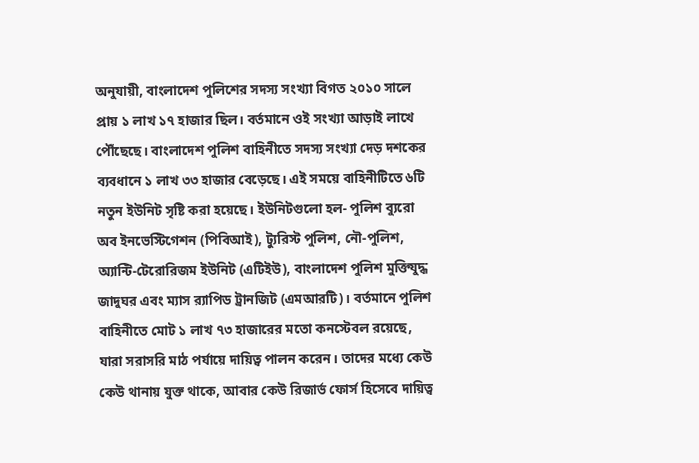অনুযায়ী, বাংলাদেশ পুলিশের সদস্য সংখ্যা বিগত ২০১০ সালে প্রায় ১ লাখ ১৭ হাজার ছিল। বর্তমানে ওই সংখ্যা আড়াই লাখে পৌঁছেছে। বাংলাদেশ পুলিশ বাহিনীতে সদস্য সংখ্যা দেড় দশকের ব্যবধানে ১ লাখ ৩৩ হাজার বেড়েছে। এই সময়ে বাহিনীটিতে ৬টি নতুন ইউনিট সৃষ্টি করা হয়েছে। ইউনিটগুলো হল- পুলিশ ব্যুরো অব ইনভেস্টিগেশন (পিবিআই), ট্যুরিস্ট পুলিশ, নৌ-পুলিশ, অ্যান্টি-টেরোরিজম ইউনিট (এটিইউ), বাংলাদেশ পুলিশ মুক্তিযুদ্ধ জাদুঘর এবং ম্যাস র‌্যাপিড ট্রানজিট (এমআরটি)। বর্তমানে পুলিশ বাহিনীতে মোট ১ লাখ ৭৩ হাজারের মতো কনস্টেবল রয়েছে, যারা সরাসরি মাঠ পর্যায়ে দায়িত্ব পালন করেন। তাদের মধ্যে কেউ কেউ থানায় যুক্ত থাকে, আবার কেউ রিজার্ভ ফোর্স হিসেবে দায়িত্ব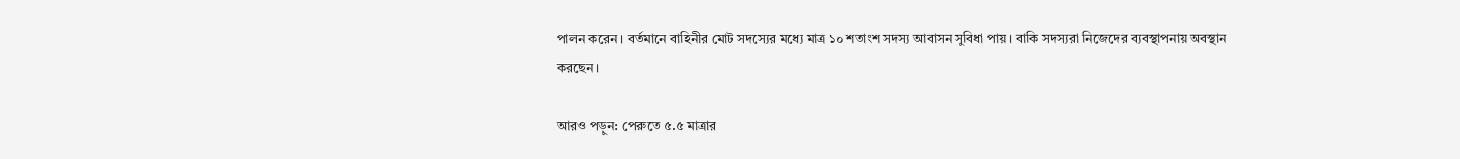পালন করেন। বর্তমানে বাহিনীর মোট সদস্যের মধ্যে মাত্র ১০ শতাংশ সদস্য আবাসন সুবিধা পায়। বাকি সদস্যরা নিজেদের ব্যবস্থাপনায় অবস্থান করছেন।

আরও পড়ুন: পেরুতে ৫.৫ মাত্রার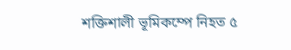শক্তিশালী ভূমিকম্পে নিহত ৫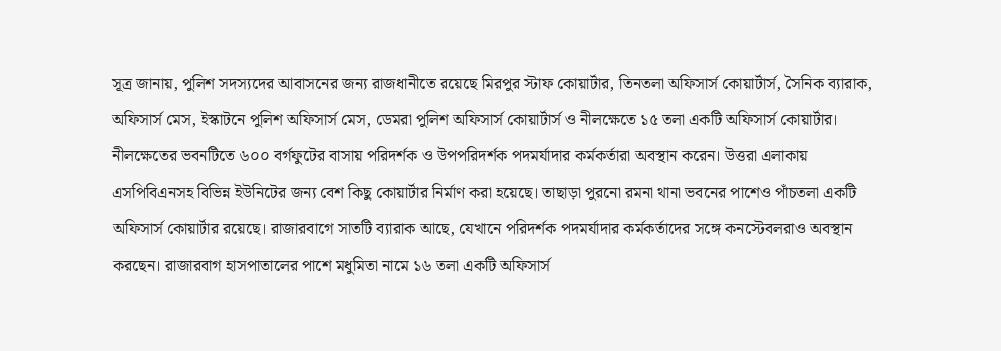সূত্র জানায়, পুলিশ সদস্যদের আবাসনের জন্য রাজধানীতে রয়েছে মিরপুর স্টাফ কোয়ার্টার, তিনতলা অফিসার্স কোয়ার্টার্স, সৈনিক ব্যারাক, অফিসার্স মেস, ইস্কাটনে পুলিশ অফিসার্স মেস, ডেমরা পুলিশ অফিসার্স কোয়ার্টার্স ও নীলক্ষেতে ১৫ তলা একটি অফিসার্স কোয়ার্টার। নীলক্ষেতের ভবনটিতে ৬০০ বর্গফুটের বাসায় পরিদর্শক ও উপপরিদর্শক পদমর্যাদার কর্মকর্তারা অবস্থান করেন। উত্তরা এলাকায় এসপিবিএনসহ বিভিন্ন ইউনিটের জন্য বেশ কিছু কোয়ার্টার নির্মাণ করা হয়েছে। তাছাড়া পুরনো রমনা থানা ভবনের পাশেও পাঁচতলা একটি অফিসার্স কোয়ার্টার রয়েছে। রাজারবাগে সাতটি ব্যারাক আছে, যেখানে পরিদর্শক পদমর্যাদার কর্মকর্তাদের সঙ্গে কনস্টেবলরাও অবস্থান করছেন। রাজারবাগ হাসপাতালের পাশে মধুমিতা নামে ১৬ তলা একটি অফিসার্স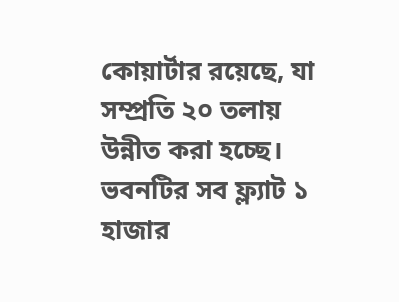কোয়ার্টার রয়েছে, যা সম্প্রতি ২০ তলায় উন্নীত করা হচ্ছে। ভবনটির সব ফ্ল্যাট ১ হাজার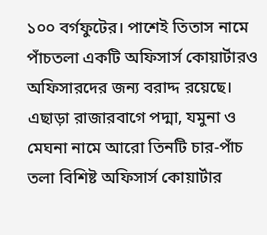১০০ বর্গফুটের। পাশেই তিতাস নামে পাঁচতলা একটি অফিসার্স কোয়ার্টারও অফিসারদের জন্য বরাদ্দ রয়েছে। এছাড়া রাজারবাগে পদ্মা, যমুনা ও মেঘনা নামে আরো তিনটি চার-পাঁচ তলা বিশিষ্ট অফিসার্স কোয়ার্টার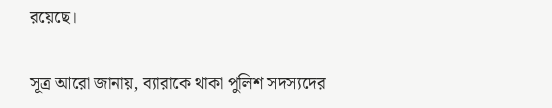রয়েছে।

সূত্র আরো জানায়, ব্যারাকে থাকা পুলিশ সদস্যদের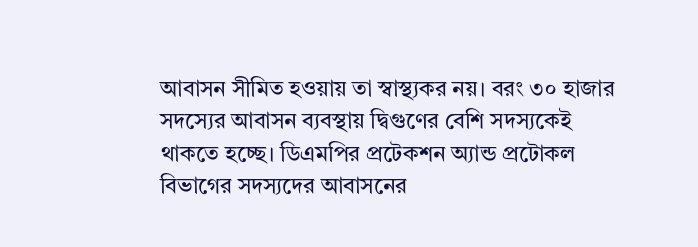আবাসন সীমিত হওয়ায় তা স্বাস্থ্যকর নয়। বরং ৩০ হাজার সদস্যের আবাসন ব্যবস্থায় দ্বিগুণের বেশি সদস্যকেই থাকতে হচ্ছে। ডিএমপির প্রটেকশন অ্যান্ড প্রটোকল বিভাগের সদস্যদের আবাসনের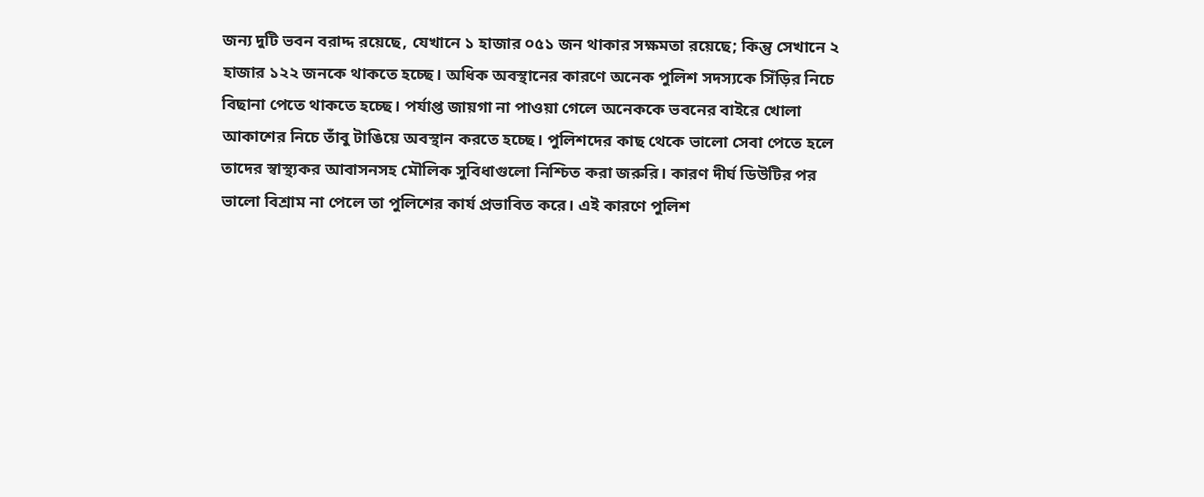জন্য দুটি ভবন বরাদ্দ রয়েছে, যেখানে ১ হাজার ০৫১ জন থাকার সক্ষমতা রয়েছে; কিন্তু সেখানে ২ হাজার ১২২ জনকে থাকতে হচ্ছে। অধিক অবস্থানের কারণে অনেক পুলিশ সদস্যকে সিঁড়ির নিচে বিছানা পেতে থাকতে হচ্ছে। পর্যাপ্ত জায়গা না পাওয়া গেলে অনেককে ভবনের বাইরে খোলা আকাশের নিচে তাঁবু টাঙিয়ে অবস্থান করতে হচ্ছে। পুলিশদের কাছ থেকে ভালো সেবা পেতে হলে তাদের স্বাস্থ্যকর আবাসনসহ মৌলিক সুবিধাগুলো নিশ্চিত করা জরুরি। কারণ দীর্ঘ ডিউটির পর ভালো বিশ্রাম না পেলে তা পুলিশের কার্য প্রভাবিত করে। এই কারণে পুলিশ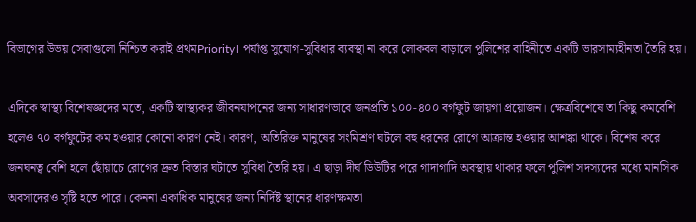বিভাগের উভয় সেবাগুলো নিশ্চিত করাই প্রথমPriority। পর্যাপ্ত সুযোগ-সুবিধার ব্যবস্থা না করে লোকবল বাড়ালে পুলিশের বাহিনীতে একটি ভারসাম্যহীনতা তৈরি হয়।

এদিকে স্বাস্থ্য বিশেষজ্ঞদের মতে, একটি স্বাস্থ্যকর জীবনযাপনের জন্য সাধারণভাবে জনপ্রতি ১০০-৪০০ বর্গফুট জায়গা প্রয়োজন। ক্ষেত্রবিশেষে তা কিছু কমবেশি হলেও ৭০ বর্গফুটের কম হওয়ার কোনো কারণ নেই। কারণ, অতিরিক্ত মানুষের সংমিশ্রণ ঘটলে বহু ধরনের রোগে আক্রান্ত হওয়ার আশঙ্কা থাকে। বিশেষ করে জনঘনত্ব বেশি হলে ছোঁয়াচে রোগের দ্রুত বিস্তার ঘটাতে সুবিধা তৈরি হয়। এ ছাড়া দীর্ঘ ডিউটির পরে গাদাগাদি অবস্থায় থাকার ফলে পুলিশ সদস্যদের মধ্যে মানসিক অবসাদেরও সৃষ্টি হতে পারে। কেননা একাধিক মানুষের জন্য নির্দিষ্ট স্থানের ধারণক্ষমতা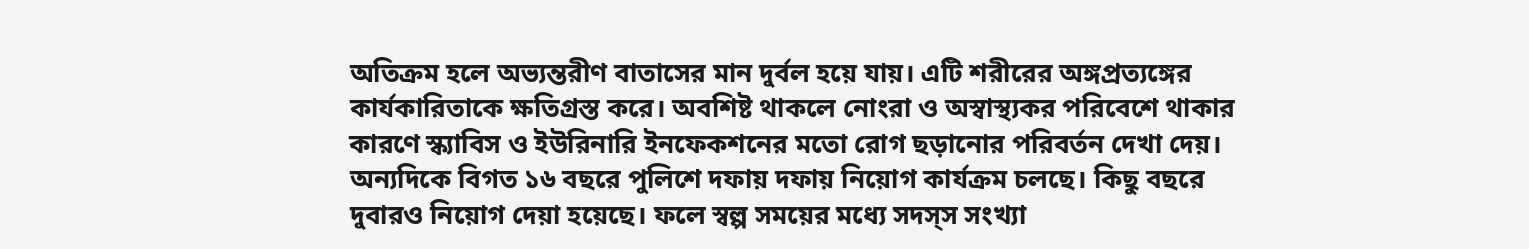অতিক্রম হলে অভ্যন্তরীণ বাতাসের মান দুর্বল হয়ে যায়। এটি শরীরের অঙ্গপ্রত্যঙ্গের কার্যকারিতাকে ক্ষতিগ্রস্ত করে। অবশিষ্ট থাকলে নোংরা ও অস্বাস্থ্যকর পরিবেশে থাকার কারণে স্ক্যাবিস ও ইউরিনারি ইনফেকশনের মতো রোগ ছড়ানোর পরিবর্তন দেখা দেয়। অন্যদিকে বিগত ১৬ বছরে পুলিশে দফায় দফায় নিয়োগ কার্যক্রম চলছে। কিছু বছরে দুবারও নিয়োগ দেয়া হয়েছে। ফলে স্বল্প সময়ের মধ্যে সদস্স সংখ্যা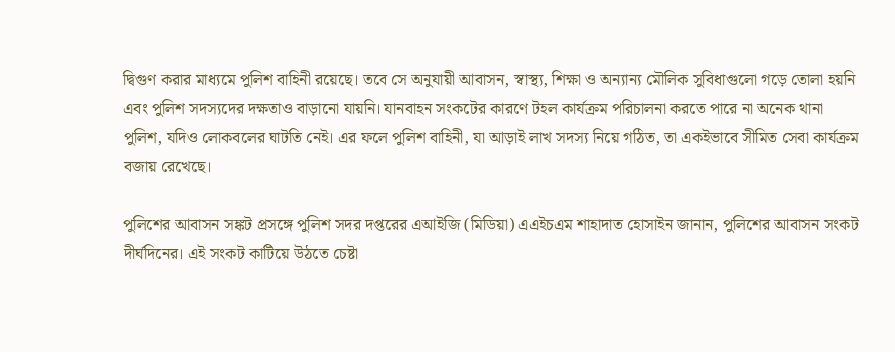দ্বিগুণ করার মাধ্যমে পুলিশ বাহিনী রয়েছে। তবে সে অনুযায়ী আবাসন, স্বাস্থ্য, শিক্ষা ও অন্যান্য মৌলিক সুবিধাগুলো গড়ে তোলা হয়নি এবং পুলিশ সদস্যদের দক্ষতাও বাড়ানো যায়নি। যানবাহন সংকটের কারণে টহল কার্যক্রম পরিচালনা করতে পারে না অনেক থানা পুলিশ, যদিও লোকবলের ঘাটতি নেই। এর ফলে পুলিশ বাহিনী, যা আড়াই লাখ সদস্য নিয়ে গঠিত, তা একইভাবে সীমিত সেবা কার্যক্রম বজায় রেখেছে।

পুলিশের আবাসন সঙ্কট প্রসঙ্গে পুলিশ সদর দপ্তরের এআইজি (মিডিয়া) এএইচএম শাহাদাত হোসাইন জানান, পুলিশের আবাসন সংকট দীর্ঘদিনের। এই সংকট কাটিয়ে উঠতে চেষ্টা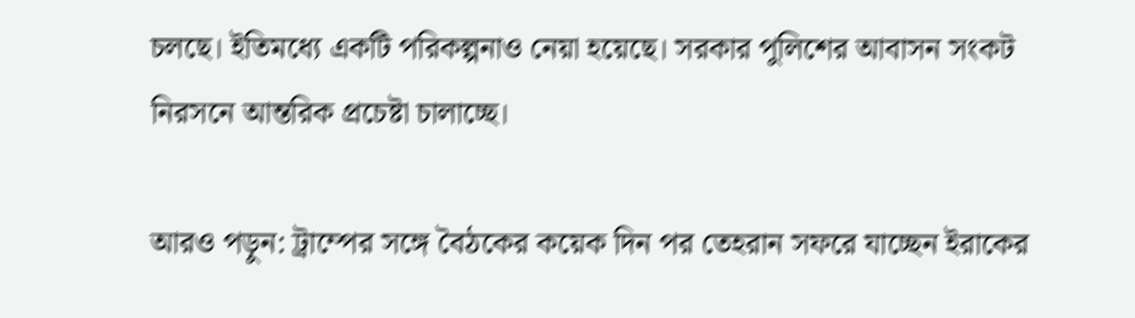চলছে। ইতিমধ্যে একটি পরিকল্পনাও নেয়া হয়েছে। সরকার পুলিশের আবাসন সংকট নিরসনে আন্তরিক প্রচেষ্টা চালাচ্ছে।

আরও পড়ুন: ট্রাম্পের সঙ্গে বৈঠকের কয়েক দিন পর তেহরান সফরে যাচ্ছেন ইরাকের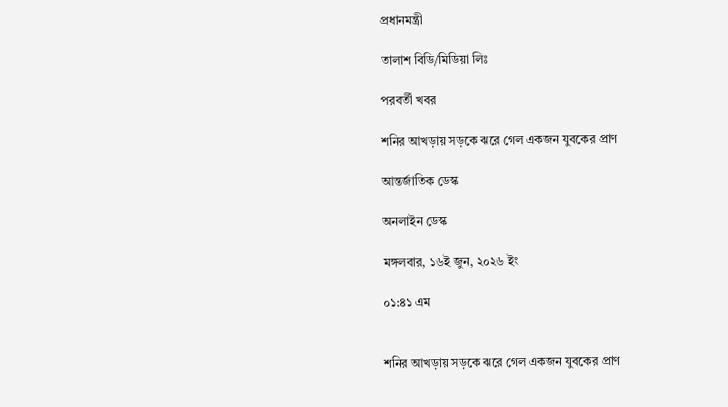প্রধানমন্ত্রী

তালাশ বিডি/মিডিয়া লিঃ

পরবর্তী খবর

শনির আখড়ায় সড়কে ঝরে গেল একজন যুবকের প্রাণ

আন্তর্জাতিক ডেস্ক

অনলাইন ডেস্ক

মঙ্গলবার, ১৬ই জুন, ২০২৬ ইং

০১:৪১ এম


শনির আখড়ায় সড়কে ঝরে গেল একজন যুবকের প্রাণ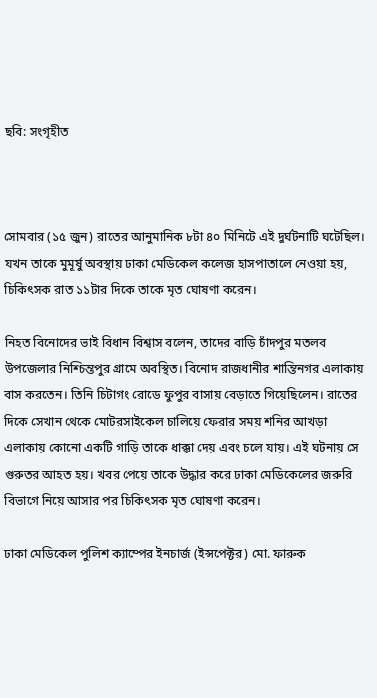ছবি: সংগৃহীত



সোমবার (১৫ জুন) রাতের আনুমানিক ৮টা ৪০ মিনিটে এই দুর্ঘটনাটি ঘটেছিল। যখন তাকে মুমূর্ষু অবস্থায় ঢাকা মেডিকেল কলেজ হাসপাতালে নেওয়া হয়, চিকিৎসক রাত ১১টার দিকে তাকে মৃত ঘোষণা করেন।

নিহত বিনোদের ভাই বিধান বিশ্বাস বলেন, তাদের বাড়ি চাঁদপুর মতলব উপজেলার নিশ্চিন্তপুর গ্রামে অবস্থিত। বিনোদ রাজধানীর শান্তিনগর এলাকায় বাস করতেন। তিনি চিটাগং রোডে ফুপুর বাসায় বেড়াতে গিয়েছিলেন। রাতের দিকে সেখান থেকে মোটরসাইকেল চালিয়ে ফেরার সময় শনির আখড়া এলাকায় কোনো একটি গাড়ি তাকে ধাক্কা দেয় এবং চলে যায়। এই ঘটনায় সে গুরুতর আহত হয়। খবর পেয়ে তাকে উদ্ধার করে ঢাকা মেডিকেলের জরুরি বিভাগে নিয়ে আসার পর চিকিৎসক মৃত ঘোষণা করেন।

ঢাকা মেডিকেল পুলিশ ক্যাম্পের ইনচার্জ (ইন্সপেক্টর) মো. ফারুক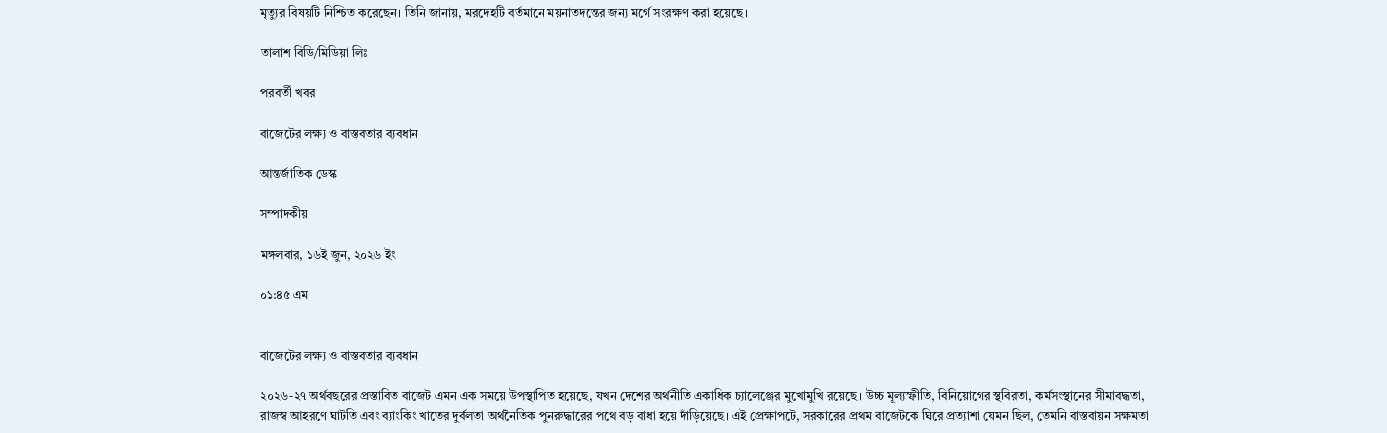মৃত্যুর বিষয়টি নিশ্চিত করেছেন। তিনি জানায়, মরদেহটি বর্তমানে ময়নাতদন্তের জন্য মর্গে সংরক্ষণ করা হয়েছে।

তালাশ বিডি/মিডিয়া লিঃ

পরবর্তী খবর

বাজেটের লক্ষ্য ও বাস্তবতার ব্যবধান

আন্তর্জাতিক ডেস্ক

সম্পাদকীয়

মঙ্গলবার, ১৬ই জুন, ২০২৬ ইং

০১:৪৫ এম


বাজেটের লক্ষ্য ও বাস্তবতার ব্যবধান

২০২৬-২৭ অর্থবছরের প্রস্তাবিত বাজেট এমন এক সময়ে উপস্থাপিত হয়েছে, যখন দেশের অর্থনীতি একাধিক চ্যালেঞ্জের মুখোমুখি রয়েছে। উচ্চ মূল্যস্ফীতি, বিনিয়োগের স্থবিরতা, কর্মসংস্থানের সীমাবদ্ধতা, রাজস্ব আহরণে ঘাটতি এবং ব্যাংকিং খাতের দুর্বলতা অর্থনৈতিক পুনরুদ্ধারের পথে বড় বাধা হয়ে দাঁড়িয়েছে। এই প্রেক্ষাপটে, সরকারের প্রথম বাজেটকে ঘিরে প্রত্যাশা যেমন ছিল, তেমনি বাস্তবায়ন সক্ষমতা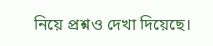নিয়ে প্রশ্নও দেখা দিয়েছে।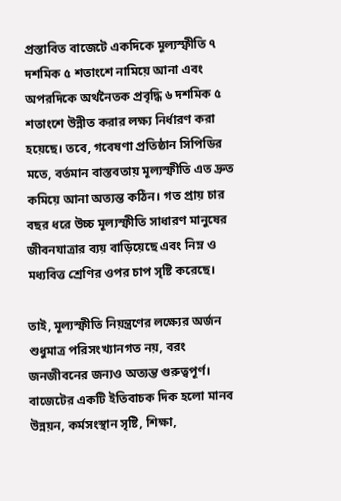প্রস্তাবিত বাজেটে একদিকে মূল্যস্ফীতি ৭ দশমিক ৫ শতাংশে নামিয়ে আনা এবং অপরদিকে অর্থনৈতক প্রবৃদ্ধি ৬ দশমিক ৫ শতাংশে উন্নীত করার লক্ষ্য নির্ধারণ করা হয়েছে। তবে, গবেষণা প্রতিষ্ঠান সিপিডির মতে, বর্তমান বাস্তবতায় মূল্যস্ফীতি এত দ্রুত কমিয়ে আনা অত্যন্ত কঠিন। গত প্রায় চার বছর ধরে উচ্চ মূল্যস্ফীতি সাধারণ মানুষের জীবনযাত্রার ব্যয় বাড়িয়েছে এবং নিম্ন ও মধ্যবিত্ত শ্রেণির ওপর চাপ সৃষ্টি করেছে।

তাই, মূল্যস্ফীতি নিয়ন্ত্রণের লক্ষ্যের অর্জন শুধুমাত্র পরিসংখ্যানগত নয়, বরং জনজীবনের জন্যও অত্যন্ত গুরুত্বপূর্ণ। বাজেটের একটি ইতিবাচক দিক হলো মানব উন্নয়ন, কর্মসংস্থান সৃষ্টি, শিক্ষা,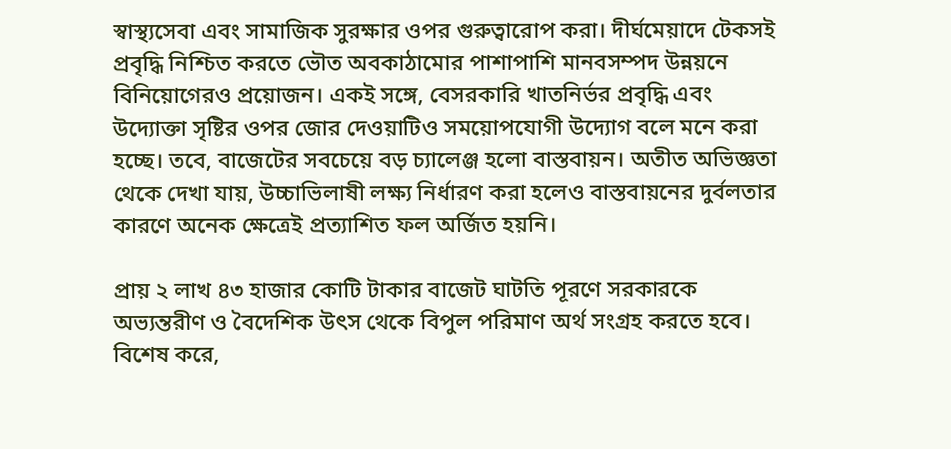স্বাস্থ্যসেবা এবং সামাজিক সুরক্ষার ওপর গুরুত্বারোপ করা। দীর্ঘমেয়াদে টেকসই প্রবৃদ্ধি নিশ্চিত করতে ভৌত অবকাঠামোর পাশাপাশি মানবসম্পদ উন্নয়নে বিনিয়োগেরও প্রয়োজন। একই সঙ্গে, বেসরকারি খাতনির্ভর প্রবৃদ্ধি এবং উদ্যোক্তা সৃষ্টির ওপর জোর দেওয়াটিও সময়োপযোগী উদ্যোগ বলে মনে করা হচ্ছে। তবে, বাজেটের সবচেয়ে বড় চ্যালেঞ্জ হলো বাস্তবায়ন। অতীত অভিজ্ঞতা থেকে দেখা যায়, উচ্চাভিলাষী লক্ষ্য নির্ধারণ করা হলেও বাস্তবায়নের দুর্বলতার কারণে অনেক ক্ষেত্রেই প্রত্যাশিত ফল অর্জিত হয়নি।

প্রায় ২ লাখ ৪৩ হাজার কোটি টাকার বাজেট ঘাটতি পূরণে সরকারকে অভ্যন্তরীণ ও বৈদেশিক উৎস থেকে বিপুল পরিমাণ অর্থ সংগ্রহ করতে হবে। বিশেষ করে,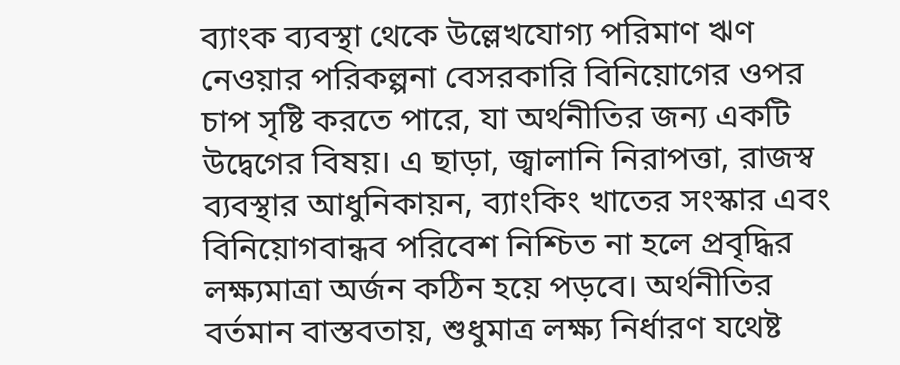ব্যাংক ব্যবস্থা থেকে উল্লেখযোগ্য পরিমাণ ঋণ নেওয়ার পরিকল্পনা বেসরকারি বিনিয়োগের ওপর চাপ সৃষ্টি করতে পারে, যা অর্থনীতির জন্য একটি উদ্বেগের বিষয়। এ ছাড়া, জ্বালানি নিরাপত্তা, রাজস্ব ব্যবস্থার আধুনিকায়ন, ব্যাংকিং খাতের সংস্কার এবং বিনিয়োগবান্ধব পরিবেশ নিশ্চিত না হলে প্রবৃদ্ধির লক্ষ্যমাত্রা অর্জন কঠিন হয়ে পড়বে। অর্থনীতির বর্তমান বাস্তবতায়, শুধুমাত্র লক্ষ্য নির্ধারণ যথেষ্ট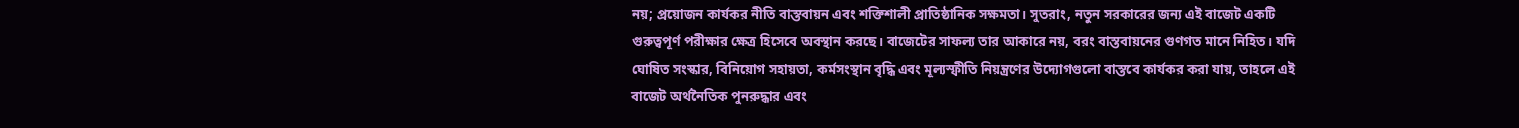নয়; প্রয়োজন কার্যকর নীতি বাস্তবায়ন এবং শক্তিশালী প্রাতিষ্ঠানিক সক্ষমতা। সুতরাং, নতুন সরকারের জন্য এই বাজেট একটি গুরুত্বপূর্ণ পরীক্ষার ক্ষেত্র হিসেবে অবস্থান করছে। বাজেটের সাফল্য তার আকারে নয়, বরং বাস্তবায়নের গুণগত মানে নিহিত। যদি ঘোষিত সংস্কার, বিনিয়োগ সহায়তা, কর্মসংস্থান বৃদ্ধি এবং মূল্যস্ফীতি নিয়ন্ত্রণের উদ্যোগগুলো বাস্তবে কার্যকর করা যায়, তাহলে এই বাজেট অর্থনৈতিক পুনরুদ্ধার এবং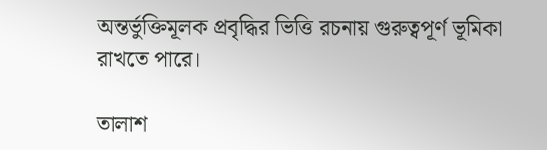অন্তর্ভুক্তিমূলক প্রবৃদ্ধির ভিত্তি রচনায় গুরুত্বপূর্ণ ভূমিকা রাখতে পারে।

তালাশ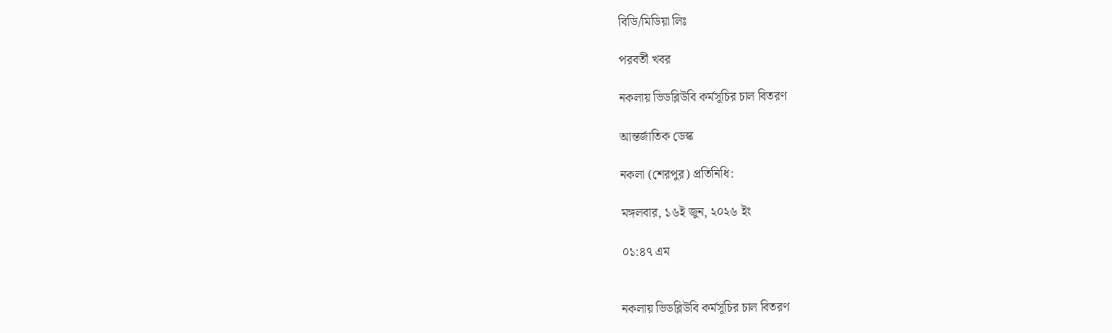বিডি/মিডিয়া লিঃ

পরবর্তী খবর

নকলায় ভিডব্লিউবি কর্মসূচির চাল বিতরণ

আন্তর্জাতিক ডেস্ক

নকলা (শেরপুর) প্রতিনিধি:

মঙ্গলবার, ১৬ই জুন, ২০২৬ ইং

০১:৪৭ এম


নকলায় ভিডব্লিউবি কর্মসূচির চাল বিতরণ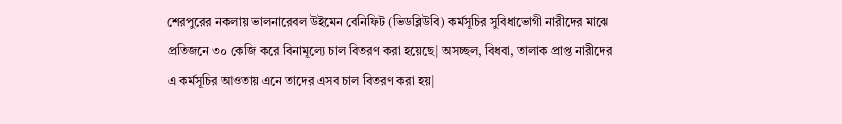শেরপুরের নকলায় ভালনারেবল উইমেন বেনিফিট (ভিডব্লিউবি) কর্মসূচির সুবিধাভোগী নারীদের মাঝে প্রতিজনে ৩০ কেজি করে বিনামূল্যে চাল বিতরণ করা হয়েছে| অসচ্ছল, বিধবা, তালাক প্রাপ্ত নারীদের এ কর্মসূচির আওতায় এনে তাদের এসব চাল বিতরণ করা হয়|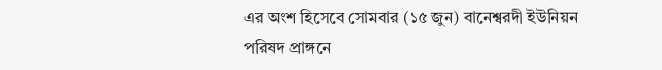এর অংশ হিসেবে সোমবার (১৫ জুন) বানেশ্বরদী ইউনিয়ন পরিষদ প্রাঙ্গনে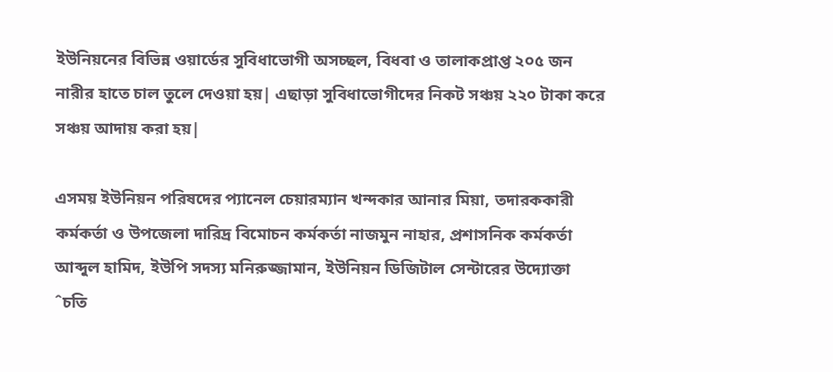ইউনিয়নের বিভিন্ন ওয়ার্ডের সুবিধাভোগী অসচ্ছল, বিধবা ও তালাকপ্রাপ্ত ২০৫ জন নারীর হাতে চাল তুলে দেওয়া হয়| এছাড়া সুবিধাভোগীদের নিকট সঞ্চয় ২২০ টাকা করে সঞ্চয় আদায় করা হয়|

এসময় ইউনিয়ন পরিষদের প্যানেল চেয়ারম্যান খন্দকার আনার মিয়া, তদারককারী কর্মকর্তা ও উপজেলা দারিদ্র বিমোচন কর্মকর্তা নাজমুন নাহার, প্রশাসনিক কর্মকর্তা আব্দুল হামিদ, ইউপি সদস্য মনিরুজ্জামান, ইউনিয়ন ডিজিটাল সেন্টারের উদ্যোক্তা ˆচতি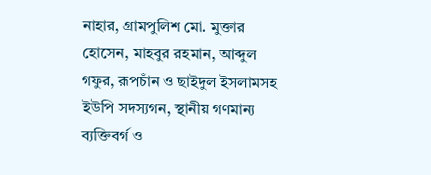নাহার, গ্রামপুলিশ মো. মুক্তার হোসেন, মাহবুর রহমান, আব্দুল গফুর, রূপচাঁন ও ছাইদুল ইসলামসহ ইউপি সদস্যগন, স্থানীয় গণমান্য ব্যক্তিবর্গ ও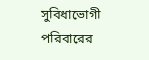সুবিধাভোগী পরিবারের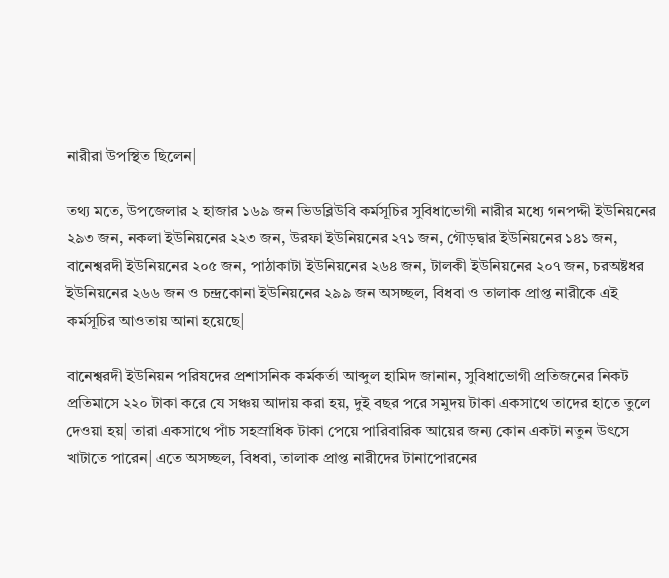নারীরা উপস্থিত ছিলেন|

তথ্য মতে, উপজেলার ২ হাজার ১৬৯ জন ভিডব্লিউবি কর্মসূচির সুবিধাভোগী নারীর মধ্যে গনপদ্দী ইউনিয়নের ২৯৩ জন, নকলা ইউনিয়নের ২২৩ জন, উরফা ইউনিয়নের ২৭১ জন, গৌড়দ্বার ইউনিয়নের ১৪১ জন, বানেশ্বরদী ইউনিয়নের ২০৫ জন, পাঠাকাটা ইউনিয়নের ২৬৪ জন, টালকী ইউনিয়নের ২০৭ জন, চরঅষ্টধর ইউনিয়নের ২৬৬ জন ও চন্দ্রকোনা ইউনিয়নের ২৯৯ জন অসচ্ছল, বিধবা ও তালাক প্রাপ্ত নারীকে এই কর্মসূচির আওতায় আনা হয়েছে|

বানেশ্বরদী ইউনিয়ন পরিষদের প্রশাসনিক কর্মকর্তা আব্দুল হামিদ জানান, সুবিধাভোগী প্রতিজনের নিকট প্রতিমাসে ২২০ টাকা করে যে সঞ্চয় আদায় করা হয়, দুই বছর পরে সমুদয় টাকা একসাথে তাদের হাতে তুলে দেওয়া হয়| তারা একসাথে পাঁচ সহস্রাধিক টাকা পেয়ে পারিবারিক আয়ের জন্য কোন একটা নতুন উৎসে খাটাতে পারেন| এতে অসচ্ছল, বিধবা, তালাক প্রাপ্ত নারীদের টানাপোরনের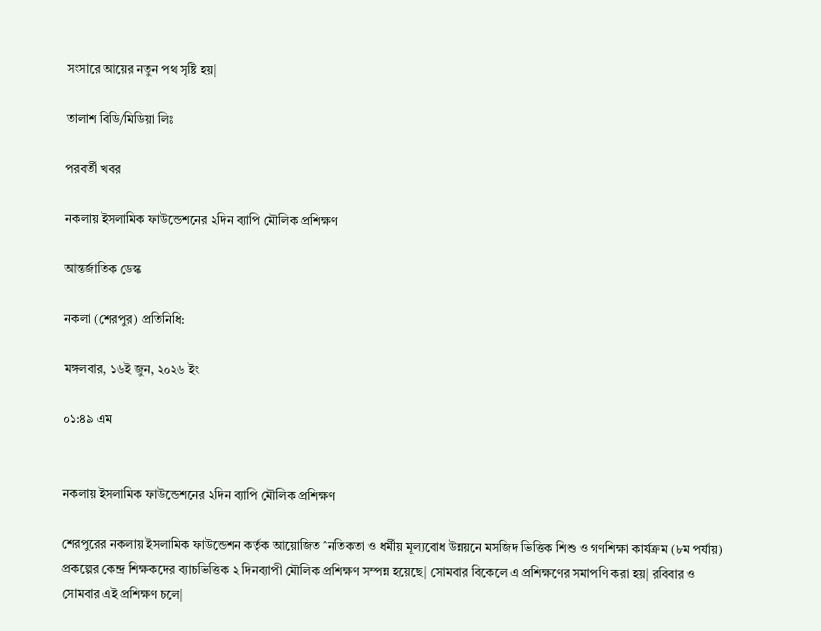সংসারে আয়ের নতুন পথ সৃষ্টি হয়|

তালাশ বিডি/মিডিয়া লিঃ

পরবর্তী খবর

নকলায় ইসলামিক ফাউন্ডেশনের ২দিন ব্যাপি মৌলিক প্রশিক্ষণ

আন্তর্জাতিক ডেস্ক

নকলা (শেরপুর) প্রতিনিধি:

মঙ্গলবার, ১৬ই জুন, ২০২৬ ইং

০১:৪৯ এম


নকলায় ইসলামিক ফাউন্ডেশনের ২দিন ব্যাপি মৌলিক প্রশিক্ষণ

শেরপুরের নকলায় ইসলামিক ফাউন্ডেশন কর্তৃক আয়োজিত ˆনতিকতা ও ধর্মীয় মূল্যবোধ উন্নয়নে মসজিদ ভিত্তিক শিশু ও গণশিক্ষা কার্যক্রম (৮ম পর্যায়) প্রকল্পের কেন্দ্র শিক্ষকদের ব্যাচভিত্তিক ২ দিনব্যাপী মৌলিক প্রশিক্ষণ সম্পন্ন হয়েছে| সোমবার বিকেলে এ প্রশিক্ষণের সমাপণি করা হয়| রবিবার ও সোমবার এই প্রশিক্ষণ চলে|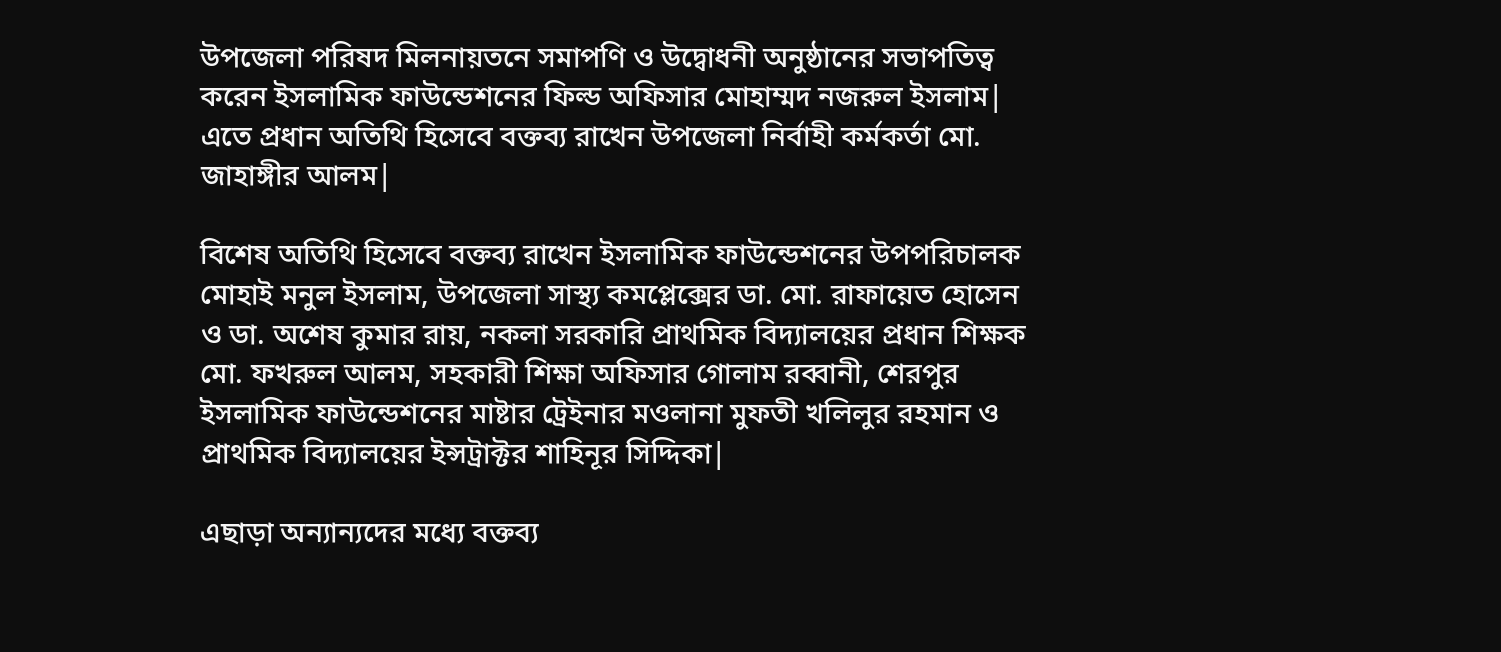উপজেলা পরিষদ মিলনায়তনে সমাপণি ও উদ্বোধনী অনুষ্ঠানের সভাপতিত্ব করেন ইসলামিক ফাউন্ডেশনের ফিল্ড অফিসার মোহাম্মদ নজরুল ইসলাম| এতে প্রধান অতিথি হিসেবে বক্তব্য রাখেন উপজেলা নির্বাহী কর্মকর্তা মো. জাহাঙ্গীর আলম|

বিশেষ অতিথি হিসেবে বক্তব্য রাখেন ইসলামিক ফাউন্ডেশনের উপপরিচালক মোহাই মনুল ইসলাম, উপজেলা সাস্থ্য কমপ্লেক্সের ডা. মো. রাফায়েত হোসেন ও ডা. অশেষ কুমার রায়, নকলা সরকারি প্রাথমিক বিদ্যালয়ের প্রধান শিক্ষক মো. ফখরুল আলম, সহকারী শিক্ষা অফিসার গোলাম রব্বানী, শেরপুর ইসলামিক ফাউন্ডেশনের মাষ্টার ট্রেইনার মওলানা মুফতী খলিলুর রহমান ও প্রাথমিক বিদ্যালয়ের ইন্সট্রাক্টর শাহিনূর সিদ্দিকা|

এছাড়া অন্যান্যদের মধ্যে বক্তব্য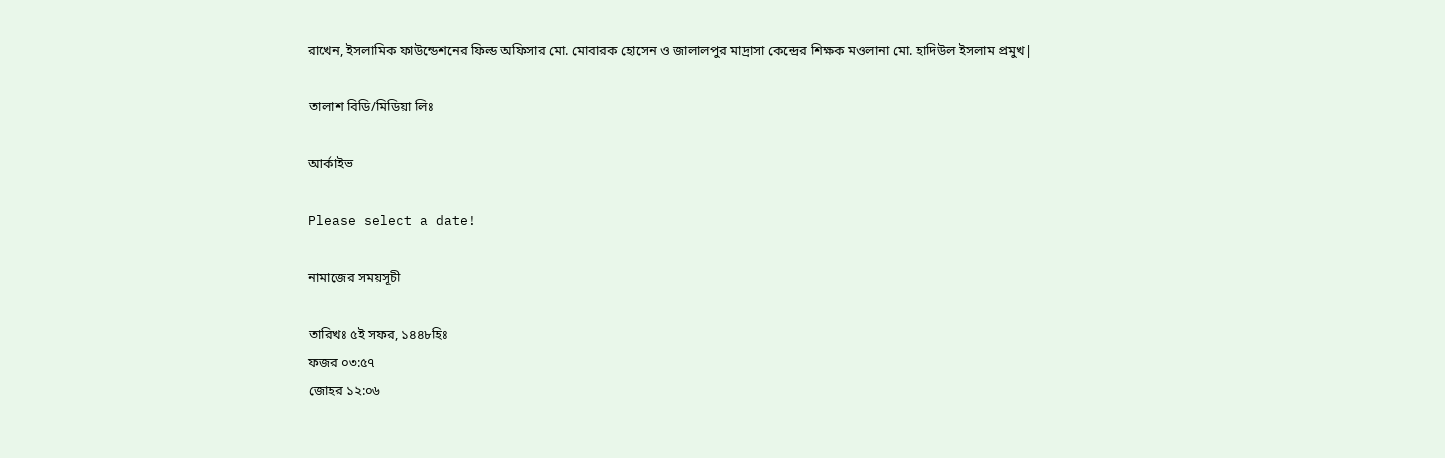রাখেন, ইসলামিক ফাউন্ডেশনের ফিল্ড অফিসার মো. মোবারক হোসেন ও জালালপুর মাদ্রাসা কেন্দ্রের শিক্ষক মওলানা মো. হাদিউল ইসলাম প্রমুখ|

তালাশ বিডি/মিডিয়া লিঃ

আর্কাইভ

Please select a date!

নামাজের সময়সূচী

তারিখঃ ৫ই সফর, ১৪৪৮হিঃ
ফজর ০৩:৫৭
জোহর ১২:০৬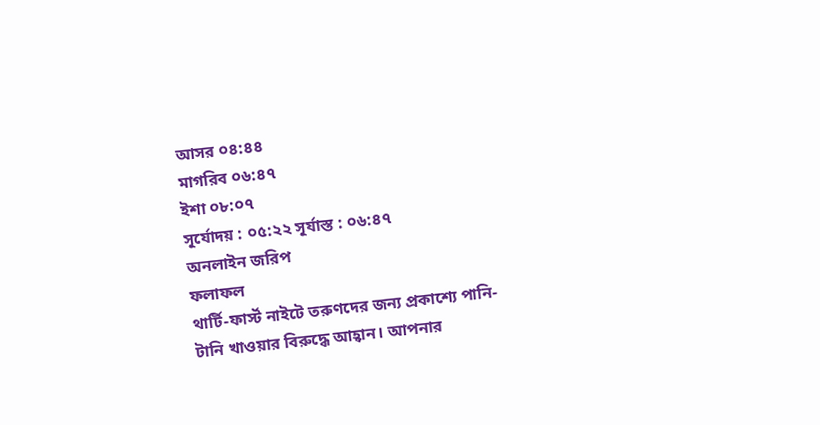আসর ০৪:৪৪
মাগরিব ০৬:৪৭
ইশা ০৮:০৭
সূর্যোদয় : ০৫:২২ সূর্যাস্ত : ০৬:৪৭
অনলাইন জরিপ
ফলাফল
থার্টি-ফার্স্ট নাইটে তরুণদের জন্য প্রকাশ্যে পানি-টানি খাওয়ার বিরুদ্ধে আহ্বান। আপনার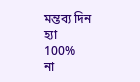মন্তব্য দিন
হ্যা
100%
না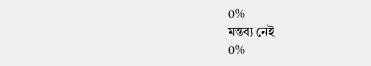0%
মন্তব্য নেই
0%